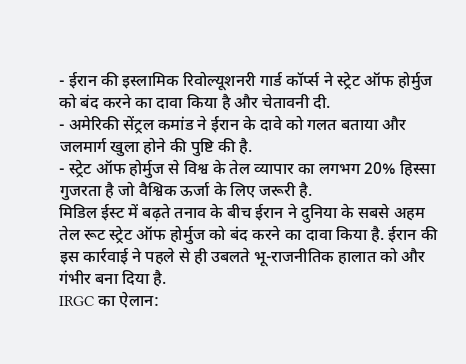- ईरान की इस्लामिक रिवोल्यूशनरी गार्ड कॉर्प्स ने स्ट्रेट ऑफ होर्मुज को बंद करने का दावा किया है और चेतावनी दी.
- अमेरिकी सेंट्रल कमांड ने ईरान के दावे को गलत बताया और जलमार्ग खुला होने की पुष्टि की है.
- स्ट्रेट ऑफ होर्मुज से विश्व के तेल व्यापार का लगभग 20% हिस्सा गुजरता है जो वैश्विक ऊर्जा के लिए जरूरी है.
मिडिल ईस्ट में बढ़ते तनाव के बीच ईरान ने दुनिया के सबसे अहम तेल रूट स्ट्रेट ऑफ होर्मुज को बंद करने का दावा किया है. ईरान की इस कार्रवाई ने पहले से ही उबलते भू-राजनीतिक हालात को और गंभीर बना दिया है.
IRGC का ऐलान: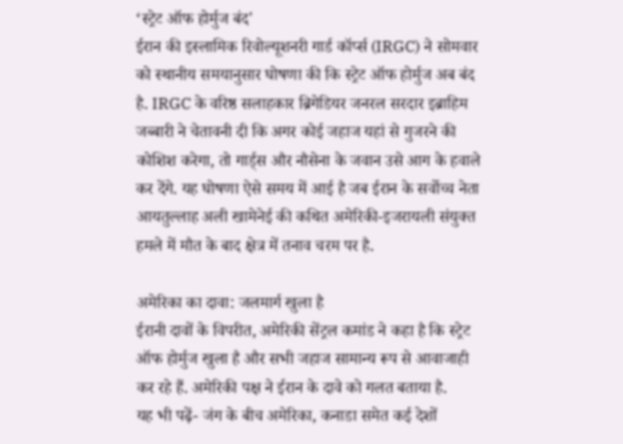‘स्ट्रेट ऑफ होर्मुज बंद'
ईरान की इस्लामिक रिवोल्यूशनरी गार्ड कॉर्प्स (IRGC) ने सोमवार को स्थानीय समयानुसार घोषणा की कि स्ट्रेट ऑफ होर्मुज अब बंद है. IRGC के वरिष्ठ सलाहकार ब्रिगेडियर जनरल सरदार इब्राहिम जब्बारी ने चेतावनी दी कि अगर कोई जहाज यहां से गुजरने की कोशिश करेगा, तो गार्ड्स और नौसेना के जवान उसे आग के हवाले कर देंगे. यह घोषणा ऐसे समय में आई है जब ईरान के सर्वोच्च नेता आयतुल्लाह अली खामेनेई की कथित अमेरिकी-इजरायली संयुक्त हमले में मौत के बाद क्षेत्र में तनाव चरम पर है.

अमेरिका का दावा: जलमार्ग खुला है
ईरानी दावों के विपरीत, अमेरिकी सेंट्रल कमांड ने कहा है कि स्ट्रेट ऑफ होर्मुज खुला है और सभी जहाज सामान्य रूप से आवाजाही कर रहे हैं. अमेरिकी पक्ष ने ईरान के दावे को गलत बताया है.
यह भी पढ़ें- जंग के बीच अमेरिका, कनाडा समेत कई देशों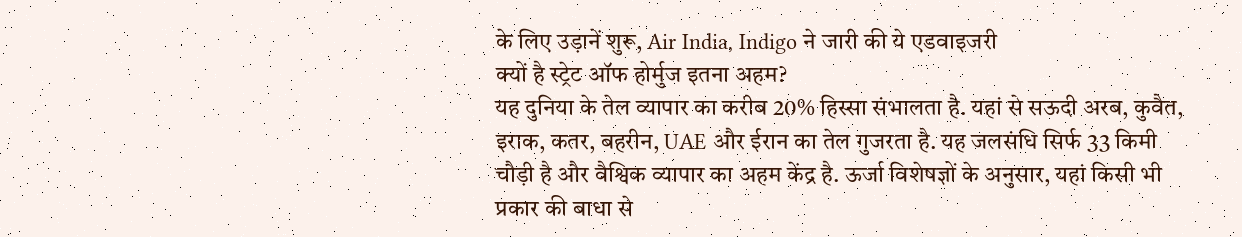के लिए उड़ानें शुरू, Air India, Indigo ने जारी की ये एडवाइजरी
क्यों है स्ट्रेट ऑफ होर्मुज इतना अहम?
यह दुनिया के तेल व्यापार का करीब 20% हिस्सा संभालता है. यहां से सऊदी अरब, कुवैत, इराक, कतर, बहरीन, UAE और ईरान का तेल गुजरता है. यह जलसंधि सिर्फ 33 किमी चौड़ी है और वैश्विक व्यापार का अहम केंद्र है. ऊर्जा विशेषज्ञों के अनुसार, यहां किसी भी प्रकार की बाधा से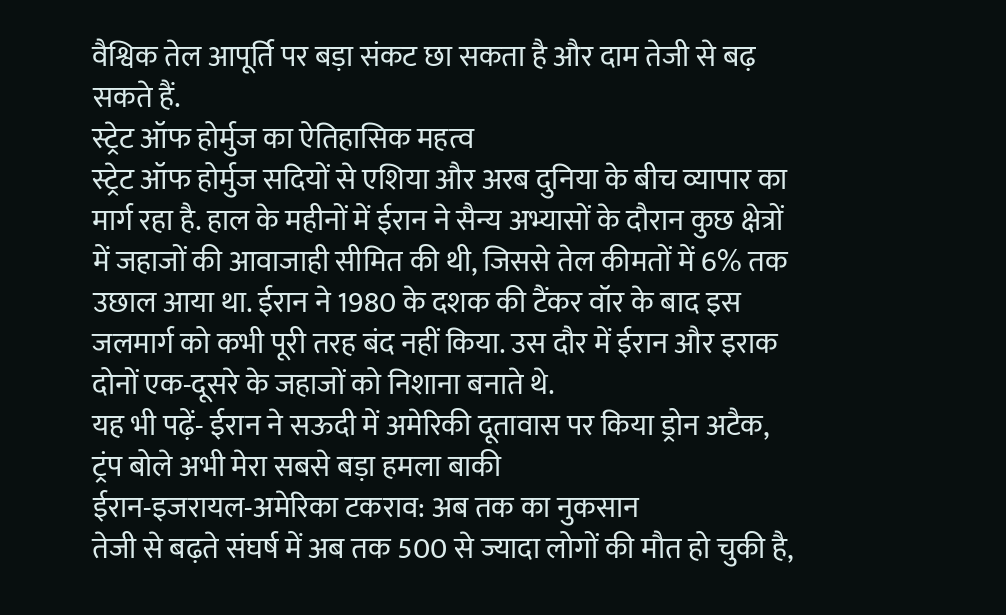वैश्विक तेल आपूर्ति पर बड़ा संकट छा सकता है और दाम तेजी से बढ़ सकते हैं.
स्ट्रेट ऑफ होर्मुज का ऐतिहासिक महत्व
स्ट्रेट ऑफ होर्मुज सदियों से एशिया और अरब दुनिया के बीच व्यापार का मार्ग रहा है. हाल के महीनों में ईरान ने सैन्य अभ्यासों के दौरान कुछ क्षेत्रों में जहाजों की आवाजाही सीमित की थी, जिससे तेल कीमतों में 6% तक उछाल आया था. ईरान ने 1980 के दशक की टैंकर वॉर के बाद इस जलमार्ग को कभी पूरी तरह बंद नहीं किया. उस दौर में ईरान और इराक दोनों एक-दूसरे के जहाजों को निशाना बनाते थे.
यह भी पढ़ें- ईरान ने सऊदी में अमेरिकी दूतावास पर किया ड्रोन अटैक, ट्रंप बोले अभी मेरा सबसे बड़ा हमला बाकी
ईरान-इजरायल-अमेरिका टकराव: अब तक का नुकसान
तेजी से बढ़ते संघर्ष में अब तक 500 से ज्यादा लोगों की मौत हो चुकी है,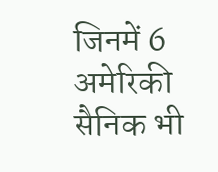जिनमें 6 अमेरिकी सैनिक भी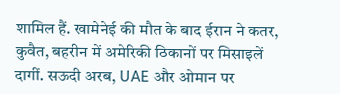शामिल हैं. खामेनेई की मौत के बाद ईरान ने कतर, कुवैत, बहरीन में अमेरिकी ठिकानों पर मिसाइलें दागीं. सऊदी अरब, UAE और ओमान पर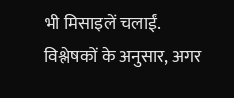भी मिसाइलें चलाईं. विश्लेषकों के अनुसार, अगर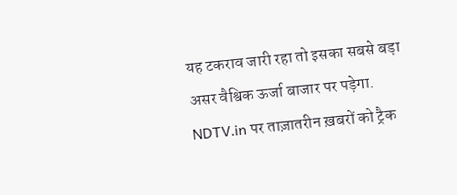यह टकराव जारी रहा तो इसका सबसे बड़ा असर वैश्विक ऊर्जा बाजार पर पड़ेगा.
NDTV.in पर ताज़ातरीन ख़बरों को ट्रैक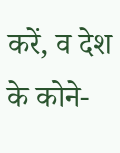करें, व देश के कोने-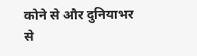कोने से और दुनियाभर से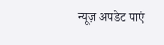न्यूज़ अपडेट पाएं